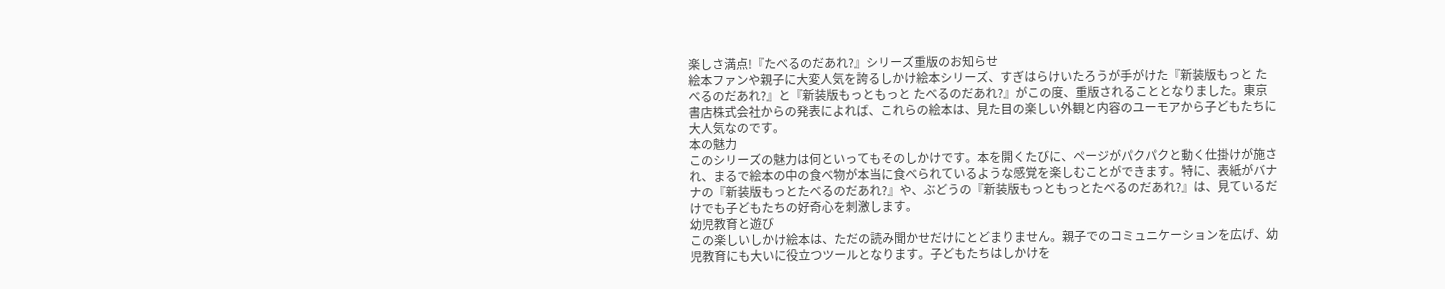楽しさ満点!『たべるのだあれ?』シリーズ重版のお知らせ
絵本ファンや親子に大変人気を誇るしかけ絵本シリーズ、すぎはらけいたろうが手がけた『新装版もっと たべるのだあれ?』と『新装版もっともっと たべるのだあれ?』がこの度、重版されることとなりました。東京書店株式会社からの発表によれば、これらの絵本は、見た目の楽しい外観と内容のユーモアから子どもたちに大人気なのです。
本の魅力
このシリーズの魅力は何といってもそのしかけです。本を開くたびに、ページがパクパクと動く仕掛けが施され、まるで絵本の中の食べ物が本当に食べられているような感覚を楽しむことができます。特に、表紙がバナナの『新装版もっとたべるのだあれ?』や、ぶどうの『新装版もっともっとたべるのだあれ?』は、見ているだけでも子どもたちの好奇心を刺激します。
幼児教育と遊び
この楽しいしかけ絵本は、ただの読み聞かせだけにとどまりません。親子でのコミュニケーションを広げ、幼児教育にも大いに役立つツールとなります。子どもたちはしかけを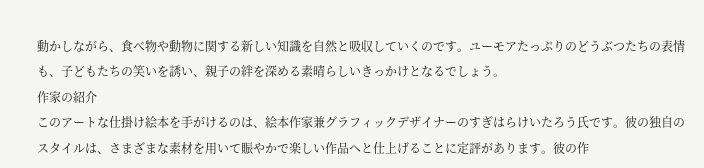動かしながら、食べ物や動物に関する新しい知識を自然と吸収していくのです。ユーモアたっぷりのどうぶつたちの表情も、子どもたちの笑いを誘い、親子の絆を深める素晴らしいきっかけとなるでしょう。
作家の紹介
このアートな仕掛け絵本を手がけるのは、絵本作家兼グラフィックデザイナーのすぎはらけいたろう氏です。彼の独自のスタイルは、さまざまな素材を用いて賑やかで楽しい作品へと仕上げることに定評があります。彼の作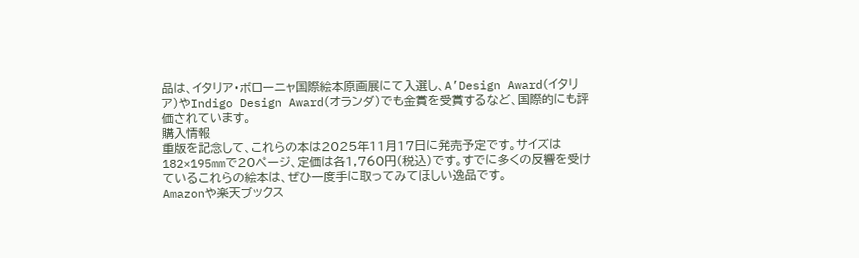品は、イタリア・ボローニャ国際絵本原画展にて入選し、A’Design Award(イタリア)やIndigo Design Award(オランダ)でも金賞を受賞するなど、国際的にも評価されています。
購入情報
重版を記念して、これらの本は2025年11月17日に発売予定です。サイズは182×195mmで20ページ、定価は各1,760円(税込)です。すでに多くの反響を受けているこれらの絵本は、ぜひ一度手に取ってみてほしい逸品です。
Amazonや楽天ブックス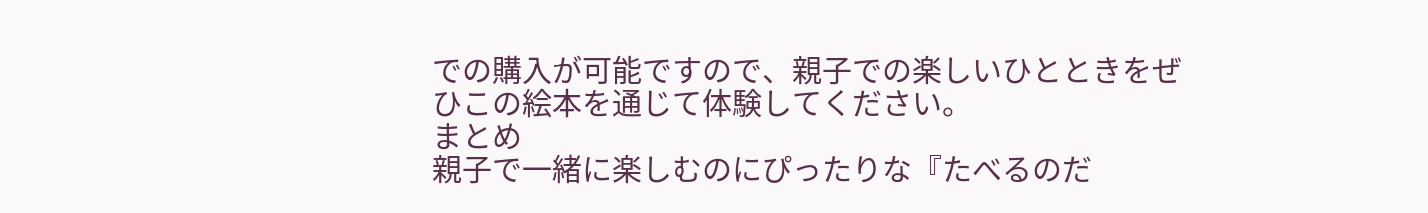での購入が可能ですので、親子での楽しいひとときをぜひこの絵本を通じて体験してください。
まとめ
親子で一緒に楽しむのにぴったりな『たべるのだ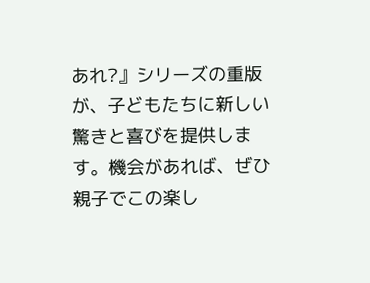あれ?』シリーズの重版が、子どもたちに新しい驚きと喜びを提供します。機会があれば、ぜひ親子でこの楽し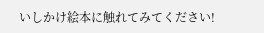いしかけ絵本に触れてみてください!